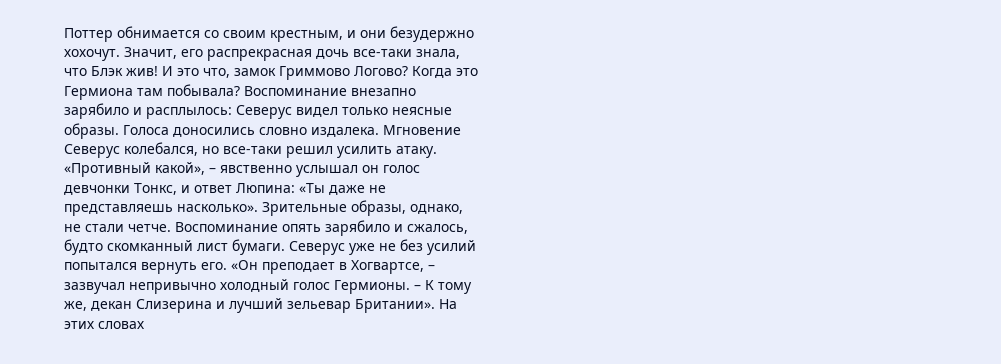Поттер обнимается со своим крестным, и они безудержно хохочут. Значит, его распрекрасная дочь все-таки знала, что Блэк жив! И это что, замок Гриммово Логово? Когда это Гермиона там побывала? Воспоминание внезапно зарябило и расплылось: Северус видел только неясные образы. Голоса доносились словно издалека. Мгновение Северус колебался, но все-таки решил усилить атаку. «Противный какой», – явственно услышал он голос девчонки Тонкс, и ответ Люпина: «Ты даже не представляешь насколько». Зрительные образы, однако, не стали четче. Воспоминание опять зарябило и сжалось, будто скомканный лист бумаги. Северус уже не без усилий попытался вернуть его. «Он преподает в Хогвартсе, – зазвучал непривычно холодный голос Гермионы. – К тому же, декан Слизерина и лучший зельевар Британии». На этих словах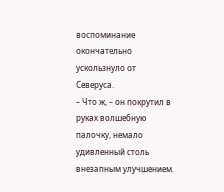воспоминание окончательно ускользнуло от Северуса.
– Что ж, – он покрутил в руках волшебную палочку, немало удивленный столь внезапным улучшением.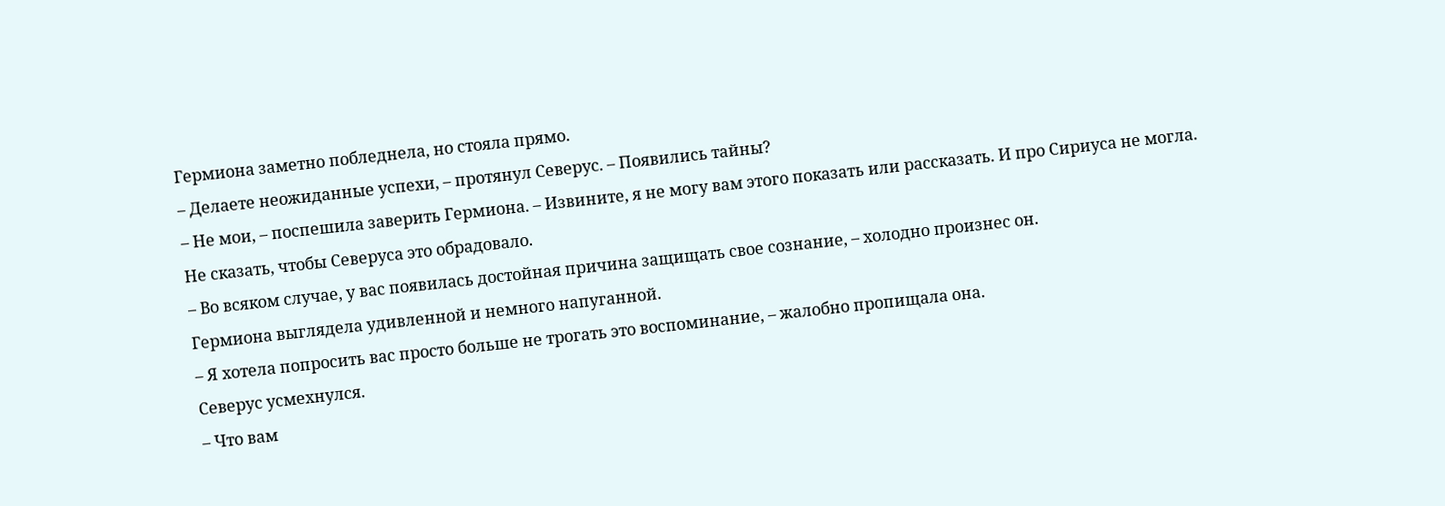Гермиона заметно побледнела, но стояла прямо.
– Делаете неожиданные успехи, – протянул Северус. – Появились тайны?
– Не мои, – поспешила заверить Гермиона. – Извините, я не могу вам этого показать или рассказать. И про Сириуса не могла.
Не сказать, чтобы Северуса это обрадовало.
– Во всяком случае, у вас появилась достойная причина защищать свое сознание, – холодно произнес он.
Гермиона выглядела удивленной и немного напуганной.
– Я хотела попросить вас просто больше не трогать это воспоминание, – жалобно пропищала она.
Северус усмехнулся.
– Что вам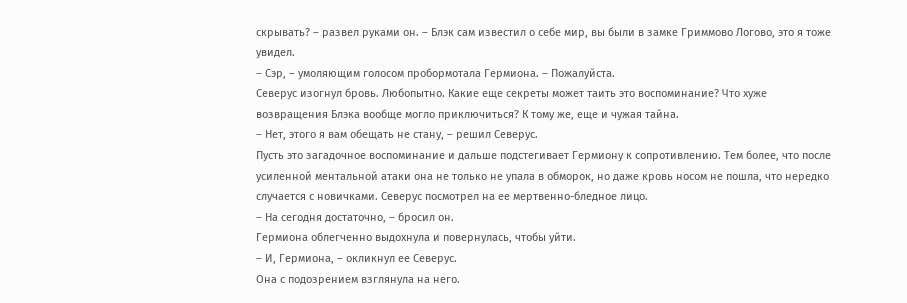скрывать? – развел руками он. – Блэк сам известил о себе мир, вы были в замке Гриммово Логово, это я тоже увидел.
– Сэр, – умоляющим голосом пробормотала Гермиона. – Пожалуйста.
Северус изогнул бровь. Любопытно. Какие еще секреты может таить это воспоминание? Что хуже возвращения Блэка вообще могло приключиться? К тому же, еще и чужая тайна.
– Нет, этого я вам обещать не стану, – решил Северус.
Пусть это загадочное воспоминание и дальше подстегивает Гермиону к сопротивлению. Тем более, что после усиленной ментальной атаки она не только не упала в обморок, но даже кровь носом не пошла, что нередко случается с новичками. Северус посмотрел на ее мертвенно-бледное лицо.
– На сегодня достаточно, – бросил он.
Гермиона облегченно выдохнула и повернулась, чтобы уйти.
– И, Гермиона, – окликнул ее Северус.
Она с подозрением взглянула на него.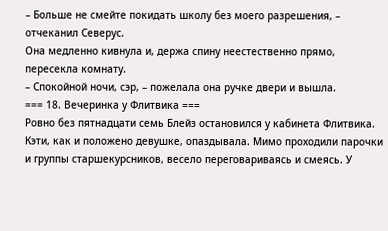– Больше не смейте покидать школу без моего разрешения, – отчеканил Северус.
Она медленно кивнула и, держа спину неестественно прямо, пересекла комнату.
– Спокойной ночи, сэр, – пожелала она ручке двери и вышла.
=== 18. Вечеринка у Флитвика ===
Ровно без пятнадцати семь Блейз остановился у кабинета Флитвика. Кэти, как и положено девушке, опаздывала. Мимо проходили парочки и группы старшекурсников, весело переговариваясь и смеясь. У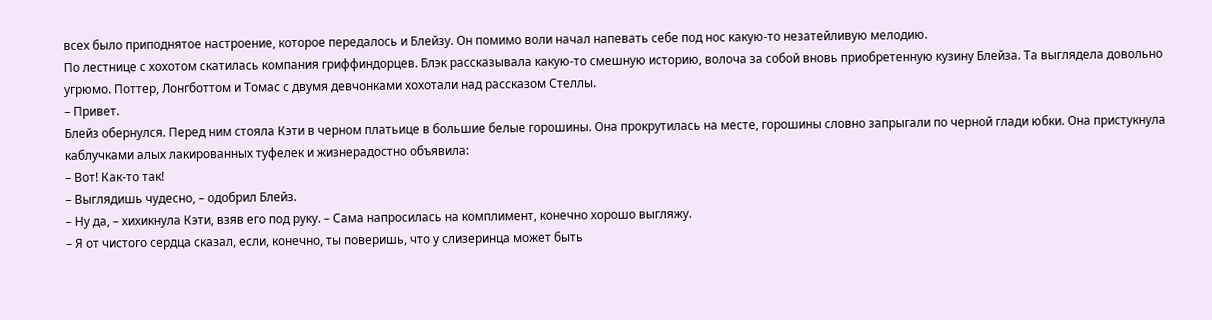всех было приподнятое настроение, которое передалось и Блейзу. Он помимо воли начал напевать себе под нос какую-то незатейливую мелодию.
По лестнице с хохотом скатилась компания гриффиндорцев. Блэк рассказывала какую-то смешную историю, волоча за собой вновь приобретенную кузину Блейза. Та выглядела довольно угрюмо. Поттер, Лонгботтом и Томас с двумя девчонками хохотали над рассказом Стеллы.
– Привет.
Блейз обернулся. Перед ним стояла Кэти в черном платьице в большие белые горошины. Она прокрутилась на месте, горошины словно запрыгали по черной глади юбки. Она пристукнула каблучками алых лакированных туфелек и жизнерадостно объявила:
– Вот! Как-то так!
– Выглядишь чудесно, – одобрил Блейз.
– Ну да, – хихикнула Кэти, взяв его под руку. – Сама напросилась на комплимент, конечно хорошо выгляжу.
– Я от чистого сердца сказал, если, конечно, ты поверишь, что у слизеринца может быть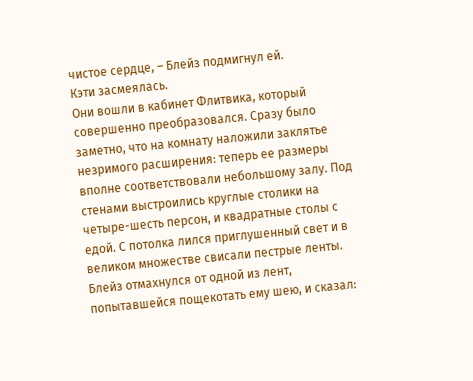чистое сердце, – Блейз подмигнул ей.
Кэти засмеялась.
Они вошли в кабинет Флитвика, который совершенно преобразовался. Сразу было заметно, что на комнату наложили заклятье незримого расширения: теперь ее размеры вполне соответствовали небольшому залу. Под стенами выстроились круглые столики на четыре-шесть персон, и квадратные столы с едой. С потолка лился приглушенный свет и в великом множестве свисали пестрые ленты. Блейз отмахнулся от одной из лент, попытавшейся пощекотать ему шею, и сказал: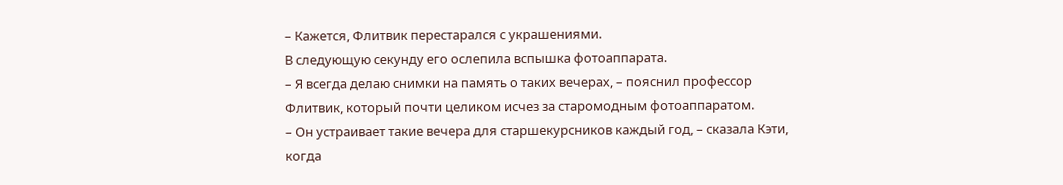– Кажется, Флитвик перестарался с украшениями.
В следующую секунду его ослепила вспышка фотоаппарата.
– Я всегда делаю снимки на память о таких вечерах, – пояснил профессор Флитвик, который почти целиком исчез за старомодным фотоаппаратом.
– Он устраивает такие вечера для старшекурсников каждый год, – сказала Кэти, когда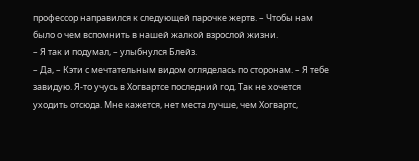профессор направился к следующей парочке жертв. – Чтобы нам было о чем вспомнить в нашей жалкой взрослой жизни.
– Я так и подумал, – улыбнулся Блейз.
– Да, – Кэти с мечтательным видом огляделась по сторонам. – Я тебе завидую. Я-то учусь в Хогвартсе последний год. Так не хочется уходить отсюда. Мне кажется, нет места лучше, чем Хогвартс,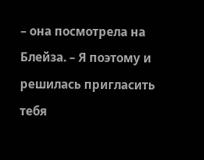– она посмотрела на Блейза. – Я поэтому и решилась пригласить тебя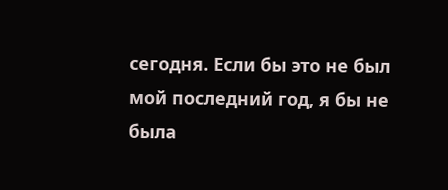сегодня. Если бы это не был мой последний год, я бы не была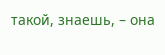такой, знаешь, – она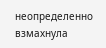неопределенно взмахнула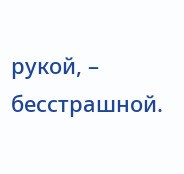рукой, – бесстрашной.